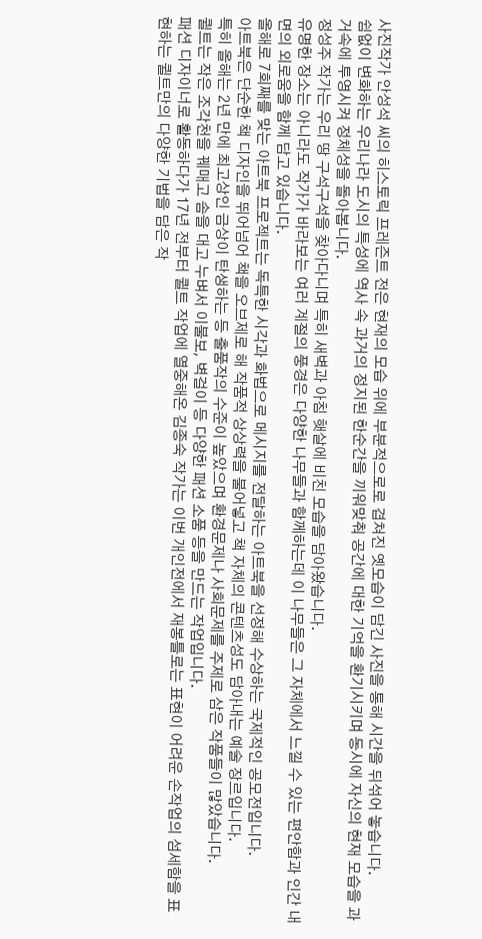사진작가 안성석 씨의 히스토릭 프레즌트 전은 현재의 모습 위에 부분적으로로 겹쳐진 옛모습이 담긴 사진을 통해 시간을 뒤섞어 놓습니다.
쉼없이 변화하는 우리나라 도시의 특성에 역사 속 과거의 정지된 한순간을 끼워맞춰 공간에 대한 기억을 환기시키며 동시에 자신의 현재 모습을 과거속에 투영시켜 정체성을 돌아봅니다.
정성주 작가는 우리 땅 구석구석을 찾아다니며 특히 새벽과 아침 햇살에 비친 모습을 담아왔습니다.
유명한 장소는 아니라도 작가가 바라보는 여러 계절의 풍경은 다양한 나무들과 함께하는데 이 나무들은 그 자체에서 느낄 수 있는 편안함과 인간 내면의 외로움을 함께 담고 있습니다.
올해로 7회째를 맞는 아트북 프로젝트는 독특한 시각과 화법으로 메시지를 전달하는 아트북을 선정해 수상하는 국제적인 공모전입니다.
아트북은 단순한 책 디자인을 뛰어넘어 책을 오브제로 해 작품적 상상력을 불어넣고 책 자체의 콘텐츠성도 담아내는 예술 장르입니다.
특히 올해는 2년 만에 최고상인 금상이 탄생하는 등 출품작의 수준이 높았으며 환경문제나 사회문제를 주제로 삼은 작품들이 많았습니다.
퀼트는 작은 조각천을 꿰매고 솜을 대고 누벼서 이불보, 벽걸이 등 다양한 패션 소품 등을 만드는 작업입니다.
패션 디자이너로 활동하다가 17년 전부터 퀼트 작업에 열중해온 김종숙 작가는 이번 개인전에서 재봉틀로는 표현이 어려운 손작업의 섬세함을 표현하는 퀼트만의 다양한 기법을 담은 작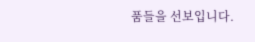품들을 선보입니다.